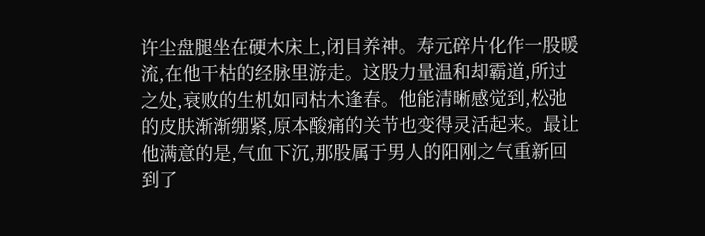许尘盘腿坐在硬木床上,闭目养神。寿元碎片化作一股暖流,在他干枯的经脉里游走。这股力量温和却霸道,所过之处,衰败的生机如同枯木逢春。他能清晰感觉到,松弛的皮肤渐渐绷紧,原本酸痛的关节也变得灵活起来。最让他满意的是,气血下沉,那股属于男人的阳刚之气重新回到了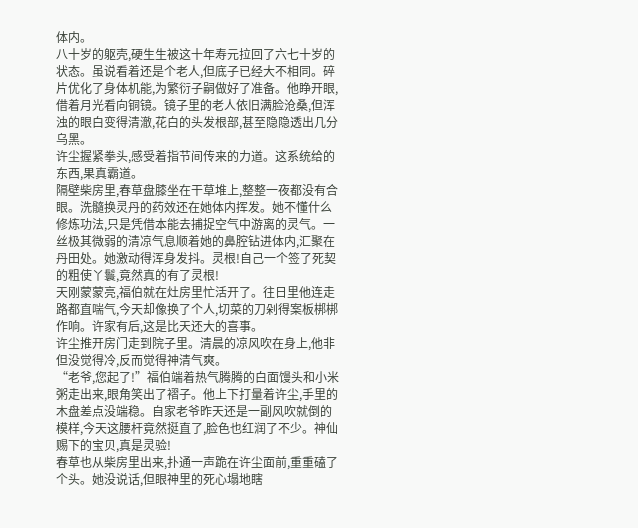体内。
八十岁的躯壳,硬生生被这十年寿元拉回了六七十岁的状态。虽说看着还是个老人,但底子已经大不相同。碎片优化了身体机能,为繁衍子嗣做好了准备。他睁开眼,借着月光看向铜镜。镜子里的老人依旧满脸沧桑,但浑浊的眼白变得清澈,花白的头发根部,甚至隐隐透出几分乌黑。
许尘握紧拳头,感受着指节间传来的力道。这系统给的东西,果真霸道。
隔壁柴房里,春草盘膝坐在干草堆上,整整一夜都没有合眼。洗髓换灵丹的药效还在她体内挥发。她不懂什么修炼功法,只是凭借本能去捕捉空气中游离的灵气。一丝极其微弱的清凉气息顺着她的鼻腔钻进体内,汇聚在丹田处。她激动得浑身发抖。灵根!自己一个签了死契的粗使丫鬟,竟然真的有了灵根!
天刚蒙蒙亮,福伯就在灶房里忙活开了。往日里他连走路都直喘气,今天却像换了个人,切菜的刀剁得案板梆梆作响。许家有后,这是比天还大的喜事。
许尘推开房门走到院子里。清晨的凉风吹在身上,他非但没觉得冷,反而觉得神清气爽。
“老爷,您起了!”福伯端着热气腾腾的白面馒头和小米粥走出来,眼角笑出了褶子。他上下打量着许尘,手里的木盘差点没端稳。自家老爷昨天还是一副风吹就倒的模样,今天这腰杆竟然挺直了,脸色也红润了不少。神仙赐下的宝贝,真是灵验!
春草也从柴房里出来,扑通一声跪在许尘面前,重重磕了个头。她没说话,但眼神里的死心塌地瞎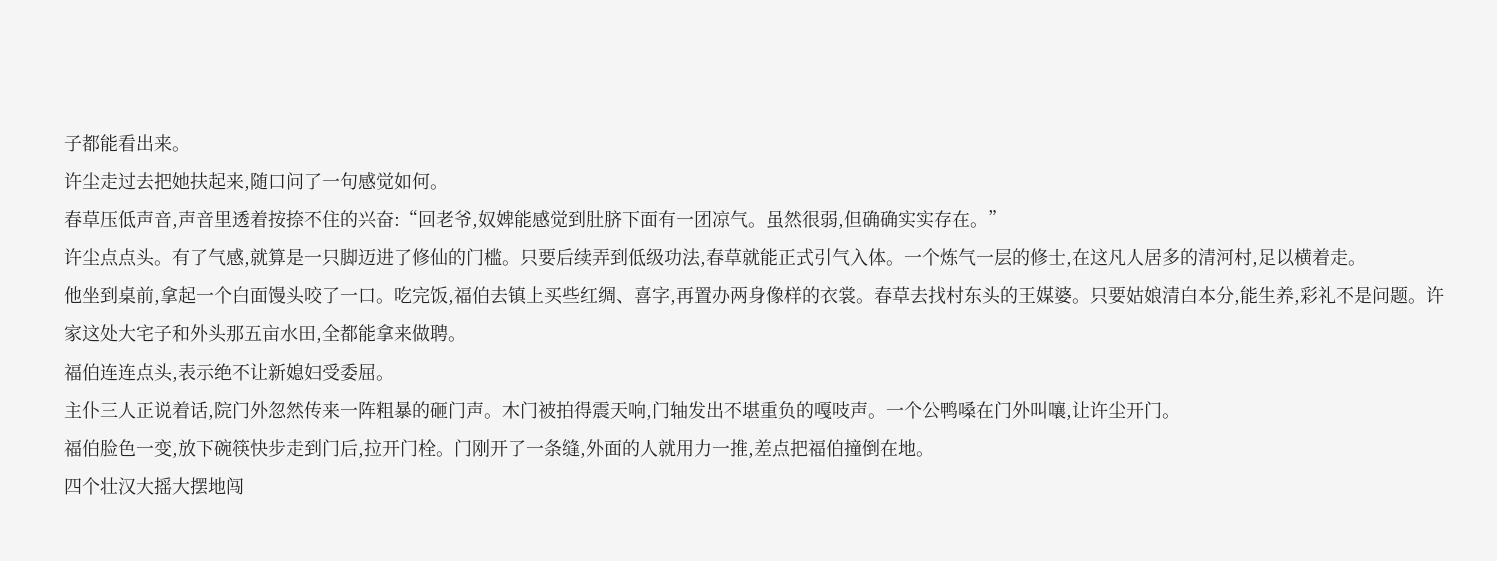子都能看出来。
许尘走过去把她扶起来,随口问了一句感觉如何。
春草压低声音,声音里透着按捺不住的兴奋:“回老爷,奴婢能感觉到肚脐下面有一团凉气。虽然很弱,但确确实实存在。”
许尘点点头。有了气感,就算是一只脚迈进了修仙的门槛。只要后续弄到低级功法,春草就能正式引气入体。一个炼气一层的修士,在这凡人居多的清河村,足以横着走。
他坐到桌前,拿起一个白面馒头咬了一口。吃完饭,福伯去镇上买些红绸、喜字,再置办两身像样的衣裳。春草去找村东头的王媒婆。只要姑娘清白本分,能生养,彩礼不是问题。许家这处大宅子和外头那五亩水田,全都能拿来做聘。
福伯连连点头,表示绝不让新媳妇受委屈。
主仆三人正说着话,院门外忽然传来一阵粗暴的砸门声。木门被拍得震天响,门轴发出不堪重负的嘎吱声。一个公鸭嗓在门外叫嚷,让许尘开门。
福伯脸色一变,放下碗筷快步走到门后,拉开门栓。门刚开了一条缝,外面的人就用力一推,差点把福伯撞倒在地。
四个壮汉大摇大摆地闯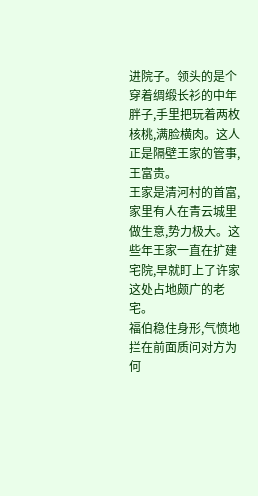进院子。领头的是个穿着绸缎长衫的中年胖子,手里把玩着两枚核桃,满脸横肉。这人正是隔壁王家的管事,王富贵。
王家是清河村的首富,家里有人在青云城里做生意,势力极大。这些年王家一直在扩建宅院,早就盯上了许家这处占地颇广的老宅。
福伯稳住身形,气愤地拦在前面质问对方为何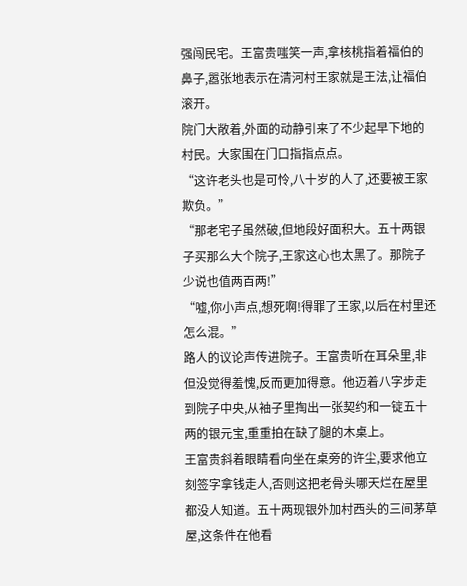强闯民宅。王富贵嗤笑一声,拿核桃指着福伯的鼻子,嚣张地表示在清河村王家就是王法,让福伯滚开。
院门大敞着,外面的动静引来了不少起早下地的村民。大家围在门口指指点点。
“这许老头也是可怜,八十岁的人了,还要被王家欺负。”
“那老宅子虽然破,但地段好面积大。五十两银子买那么大个院子,王家这心也太黑了。那院子少说也值两百两!”
“嘘,你小声点,想死啊!得罪了王家,以后在村里还怎么混。”
路人的议论声传进院子。王富贵听在耳朵里,非但没觉得羞愧,反而更加得意。他迈着八字步走到院子中央,从袖子里掏出一张契约和一锭五十两的银元宝,重重拍在缺了腿的木桌上。
王富贵斜着眼睛看向坐在桌旁的许尘,要求他立刻签字拿钱走人,否则这把老骨头哪天烂在屋里都没人知道。五十两现银外加村西头的三间茅草屋,这条件在他看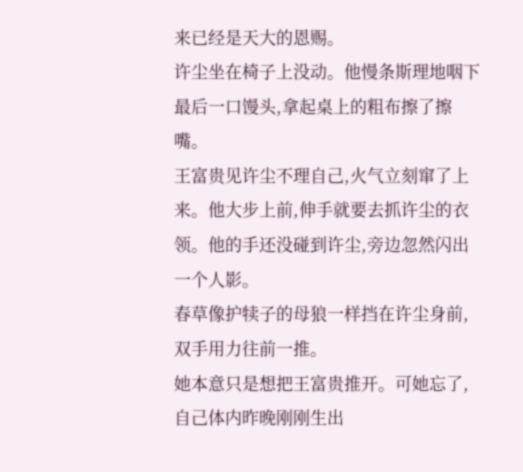来已经是天大的恩赐。
许尘坐在椅子上没动。他慢条斯理地咽下最后一口馒头,拿起桌上的粗布擦了擦嘴。
王富贵见许尘不理自己,火气立刻窜了上来。他大步上前,伸手就要去抓许尘的衣领。他的手还没碰到许尘,旁边忽然闪出一个人影。
春草像护犊子的母狼一样挡在许尘身前,双手用力往前一推。
她本意只是想把王富贵推开。可她忘了,自己体内昨晚刚刚生出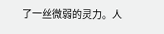了一丝微弱的灵力。人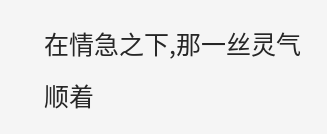在情急之下,那一丝灵气顺着